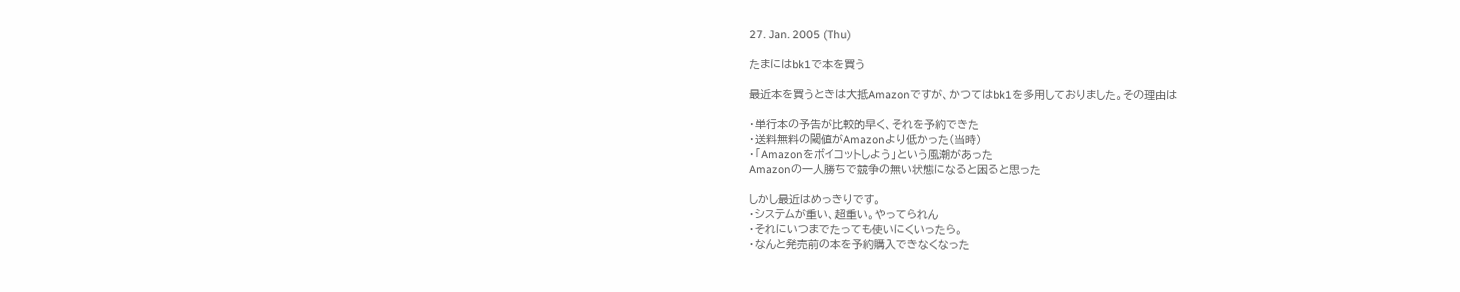27. Jan. 2005 (Thu)

たまにはbk1で本を買う

最近本を買うときは大抵Amazonですが、かつてはbk1を多用しておりました。その理由は

・単行本の予告が比較的早く、それを予約できた
・送料無料の閾値がAmazonより低かった(当時)
・「Amazonをボイコットしよう」という風潮があった
Amazonの一人勝ちで競争の無い状態になると困ると思った

しかし最近はめっきりです。
・システムが重い、超重い。やってられん
・それにいつまでたっても使いにくいったら。
・なんと発売前の本を予約購入できなくなった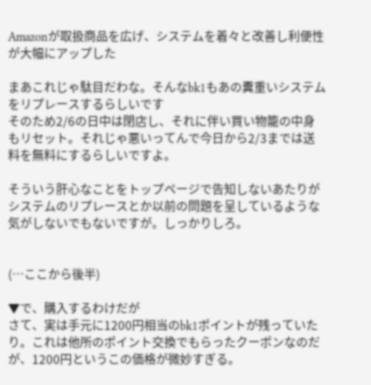Amazonが取扱商品を広げ、システムを着々と改善し利便性が大幅にアップした

まあこれじゃ駄目だわな。そんなbk1もあの糞重いシステムをリプレースするらしいです
そのため2/6の日中は閉店し、それに伴い買い物籠の中身もリセット。それじゃ悪いってんで今日から2/3までは送料を無料にするらしいですよ。

そういう肝心なことをトップページで告知しないあたりがシステムのリプレースとか以前の問題を呈しているような気がしないでもないですが。しっかりしろ。


(…ここから後半)

▼で、購入するわけだが
さて、実は手元に1200円相当のbk1ポイントが残っていたり。これは他所のポイント交換でもらったクーポンなのだが、1200円というこの価格が微妙すぎる。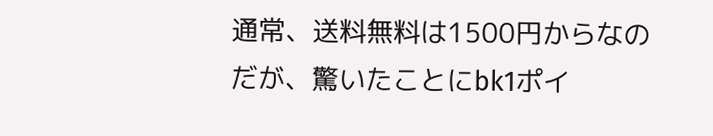通常、送料無料は1500円からなのだが、驚いたことにbk1ポイ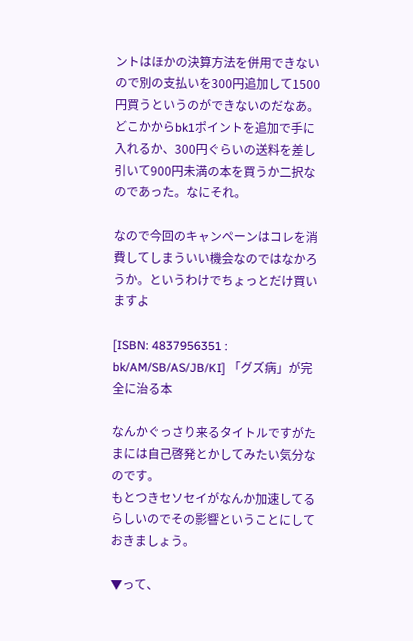ントはほかの決算方法を併用できないので別の支払いを300円追加して1500円買うというのができないのだなあ。どこかからbk1ポイントを追加で手に入れるか、300円ぐらいの送料を差し引いて900円未満の本を買うか二択なのであった。なにそれ。

なので今回のキャンペーンはコレを消費してしまういい機会なのではなかろうか。というわけでちょっとだけ買いますよ

[ISBN: 4837956351 : bk/AM/SB/AS/JB/KI] 「グズ病」が完全に治る本

なんかぐっさり来るタイトルですがたまには自己啓発とかしてみたい気分なのです。
もとつきセソセイがなんか加速してるらしいのでその影響ということにしておきましょう。

▼って、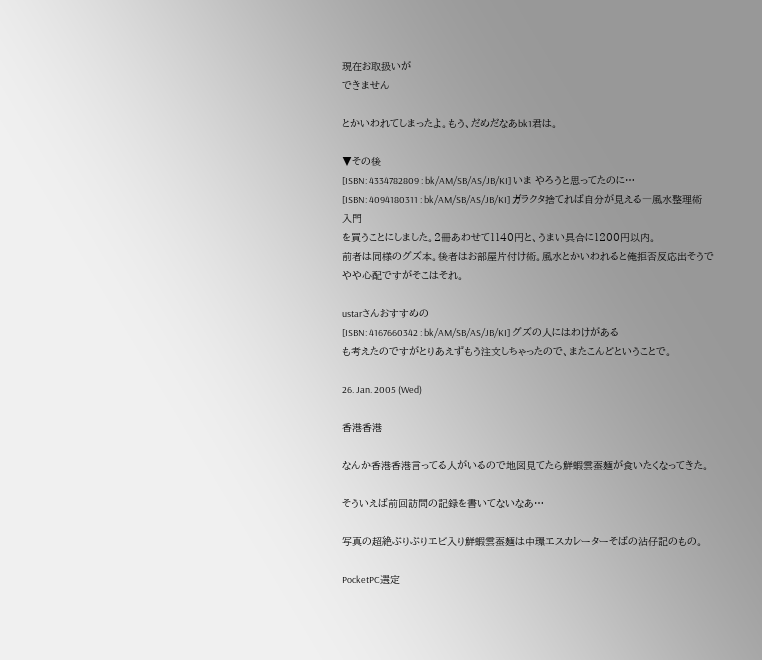現在お取扱いが
できません

とかいわれてしまったよ。もう、だめだなあbk1君は。

▼その後
[ISBN: 4334782809 : bk/AM/SB/AS/JB/KI] いま やろうと思ってたのに…
[ISBN: 4094180311 : bk/AM/SB/AS/JB/KI] ガラクタ捨てれば自分が見える―風水整理術入門
を買うことにしました。2冊あわせて1140円と、うまい具合に1200円以内。
前者は同様のグズ本。後者はお部屋片付け術。風水とかいわれると俺拒否反応出そうでやや心配ですがそこはそれ。

ustarさんおすすめの
[ISBN: 4167660342 : bk/AM/SB/AS/JB/KI] グズの人にはわけがある
も考えたのですがとりあえずもう注文しちゃったので、またこんどということで。

26. Jan. 2005 (Wed)

香港香港

なんか香港香港言ってる人がいるので地図見てたら鮮蝦雲蚕麺が食いたくなってきた。

そういえば前回訪問の記録を書いてないなあ…

写真の超絶ぷりぷりエビ入り鮮蝦雲蚕麺は中環エスカレーターそばの沾仔記のもの。

PocketPC選定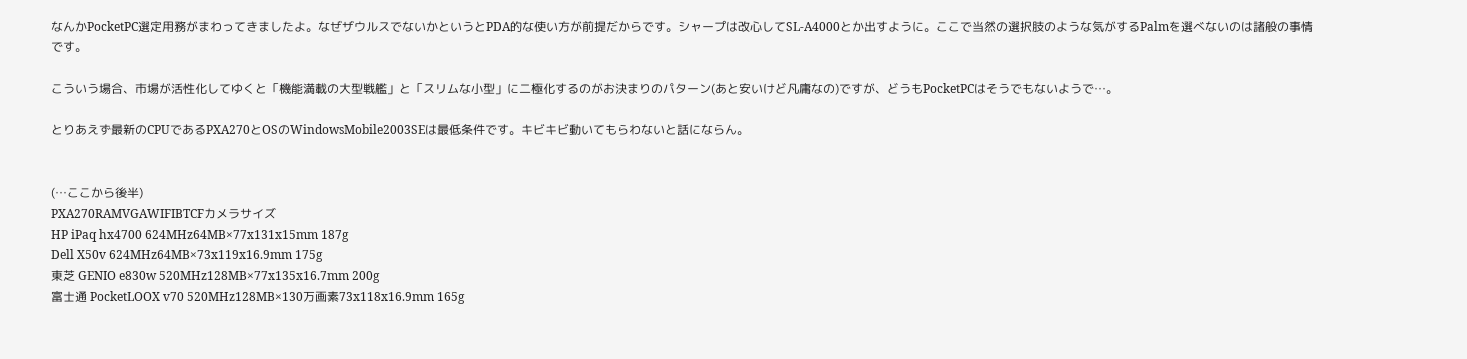なんかPocketPC選定用務がまわってきましたよ。なぜザウルスでないかというとPDA的な使い方が前提だからです。シャープは改心してSL-A4000とか出すように。ここで当然の選択肢のような気がするPalmを選べないのは諸般の事情です。

こういう場合、市場が活性化してゆくと「機能満載の大型戦艦」と「スリムな小型」に二極化するのがお決まりのパターン(あと安いけど凡庸なの)ですが、どうもPocketPCはそうでもないようで…。

とりあえず最新のCPUであるPXA270とOSのWindowsMobile2003SEは最低条件です。キビキビ動いてもらわないと話にならん。


(…ここから後半)
PXA270RAMVGAWIFIBTCFカメラサイズ
HP iPaq hx4700 624MHz64MB×77x131x15mm 187g
Dell X50v 624MHz64MB×73x119x16.9mm 175g
東芝 GENIO e830w 520MHz128MB×77x135x16.7mm 200g
富士通 PocketLOOX v70 520MHz128MB×130万画素73x118x16.9mm 165g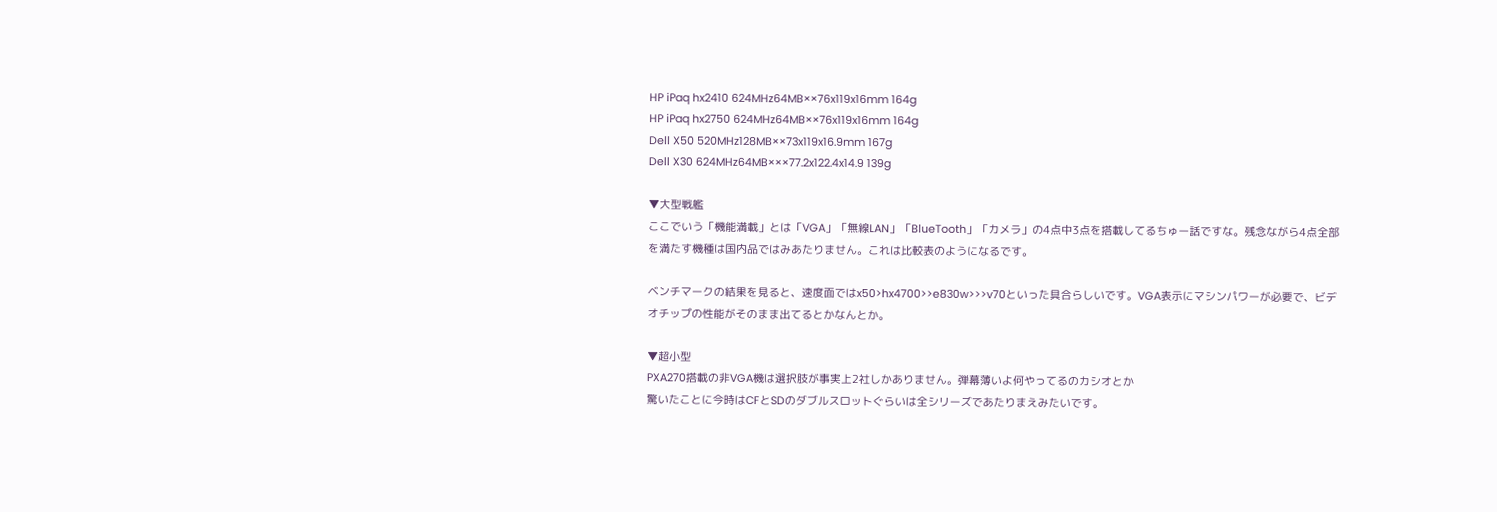HP iPaq hx2410 624MHz64MB××76x119x16mm 164g
HP iPaq hx2750 624MHz64MB××76x119x16mm 164g
Dell X50 520MHz128MB××73x119x16.9mm 167g
Dell X30 624MHz64MB×××77.2x122.4x14.9 139g

▼大型戦艦
ここでいう「機能満載」とは「VGA」「無線LAN」「BlueTooth」「カメラ」の4点中3点を搭載してるちゅー話ですな。残念ながら4点全部を満たす機種は国内品ではみあたりません。これは比較表のようになるです。

ベンチマークの結果を見ると、速度面ではx50>hx4700>>e830w>>>v70といった具合らしいです。VGA表示にマシンパワーが必要で、ビデオチップの性能がそのまま出てるとかなんとか。

▼超小型
PXA270搭載の非VGA機は選択肢が事実上2社しかありません。弾幕薄いよ何やってるのカシオとか
驚いたことに今時はCFとSDのダブルスロットぐらいは全シリーズであたりまえみたいです。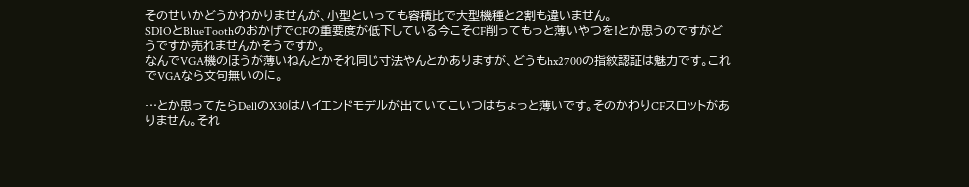そのせいかどうかわかりませんが、小型といっても容積比で大型機種と2割も違いません。
SDIOとBlueToothのおかげでCFの重要度が低下している今こそCF削ってもっと薄いやつを!とか思うのですがどうですか売れませんかそうですか。
なんでVGA機のほうが薄いねんとかそれ同じ寸法やんとかありますが、どうもhx2700の指紋認証は魅力です。これでVGAなら文句無いのに。

…とか思ってたらDellのX30はハイエンドモデルが出ていてこいつはちょっと薄いです。そのかわりCFスロットがありません。それ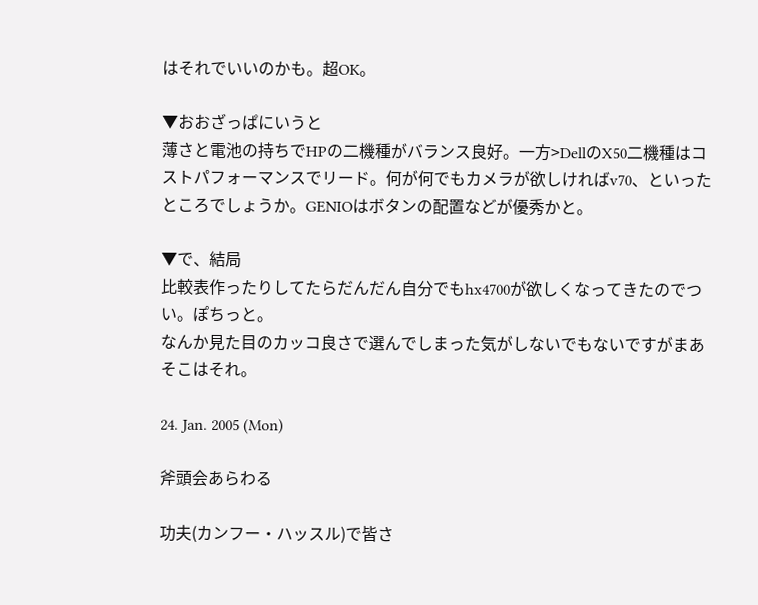はそれでいいのかも。超OK。

▼おおざっぱにいうと
薄さと電池の持ちでHPの二機種がバランス良好。一方>DellのX50二機種はコストパフォーマンスでリード。何が何でもカメラが欲しければv70、といったところでしょうか。GENIOはボタンの配置などが優秀かと。

▼で、結局
比較表作ったりしてたらだんだん自分でもhx4700が欲しくなってきたのでつい。ぽちっと。
なんか見た目のカッコ良さで選んでしまった気がしないでもないですがまあそこはそれ。

24. Jan. 2005 (Mon)

斧頭会あらわる

功夫(カンフー・ハッスル)で皆さ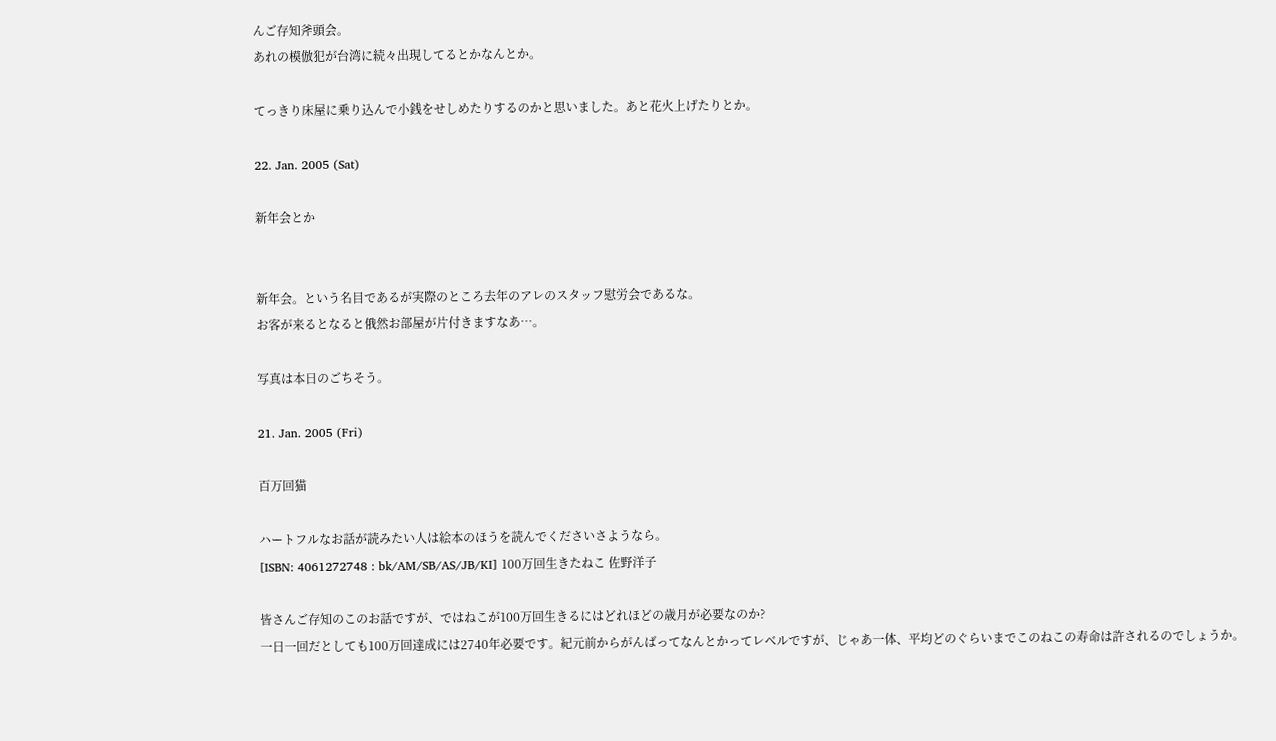んご存知斧頭会。
あれの模倣犯が台湾に続々出現してるとかなんとか。

てっきり床屋に乗り込んで小銭をせしめたりするのかと思いました。あと花火上げたりとか。

22. Jan. 2005 (Sat)

新年会とか


新年会。という名目であるが実際のところ去年のアレのスタッフ慰労会であるな。
お客が来るとなると俄然お部屋が片付きますなあ…。

写真は本日のごちそう。

21. Jan. 2005 (Fri)

百万回猫

ハートフルなお話が読みたい人は絵本のほうを読んでくださいさようなら。
[ISBN: 4061272748 : bk/AM/SB/AS/JB/KI] 100万回生きたねこ 佐野洋子

皆さんご存知のこのお話ですが、ではねこが100万回生きるにはどれほどの歳月が必要なのか?
一日一回だとしても100万回達成には2740年必要です。紀元前からがんばってなんとかってレベルですが、じゃあ一体、平均どのぐらいまでこのねこの寿命は許されるのでしょうか。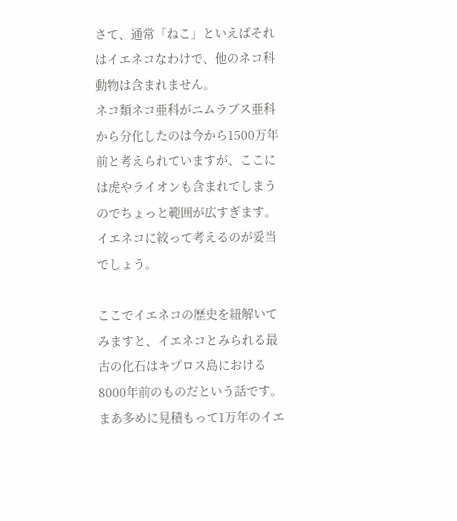さて、通常「ねこ」といえばそれはイエネコなわけで、他のネコ科動物は含まれません。
ネコ類ネコ亜科がニムラブス亜科から分化したのは今から1500万年前と考えられていますが、ここには虎やライオンも含まれてしまうのでちょっと範囲が広すぎます。イエネコに絞って考えるのが妥当でしょう。

ここでイエネコの歴史を紐解いてみますと、イエネコとみられる最古の化石はキプロス島における8000年前のものだという話です。
まあ多めに見積もって1万年のイエ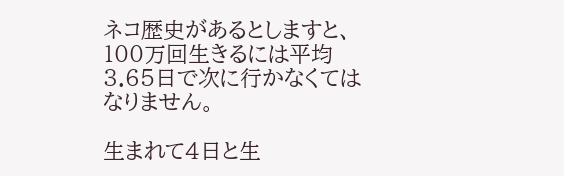ネコ歴史があるとしますと、100万回生きるには平均3.65日で次に行かなくてはなりません。

生まれて4日と生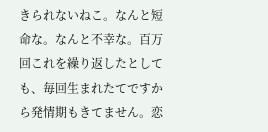きられないねこ。なんと短命な。なんと不幸な。百万回これを繰り返したとしても、毎回生まれたてですから発情期もきてません。恋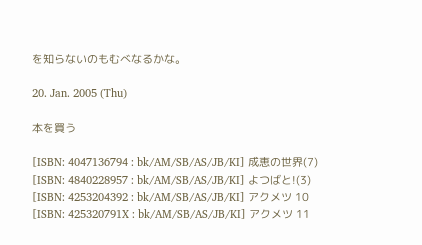を知らないのもむべなるかな。

20. Jan. 2005 (Thu)

本を買う

[ISBN: 4047136794 : bk/AM/SB/AS/JB/KI] 成恵の世界(7)
[ISBN: 4840228957 : bk/AM/SB/AS/JB/KI] よつばと!(3)
[ISBN: 4253204392 : bk/AM/SB/AS/JB/KI] アクメツ 10
[ISBN: 425320791X : bk/AM/SB/AS/JB/KI] アクメツ 11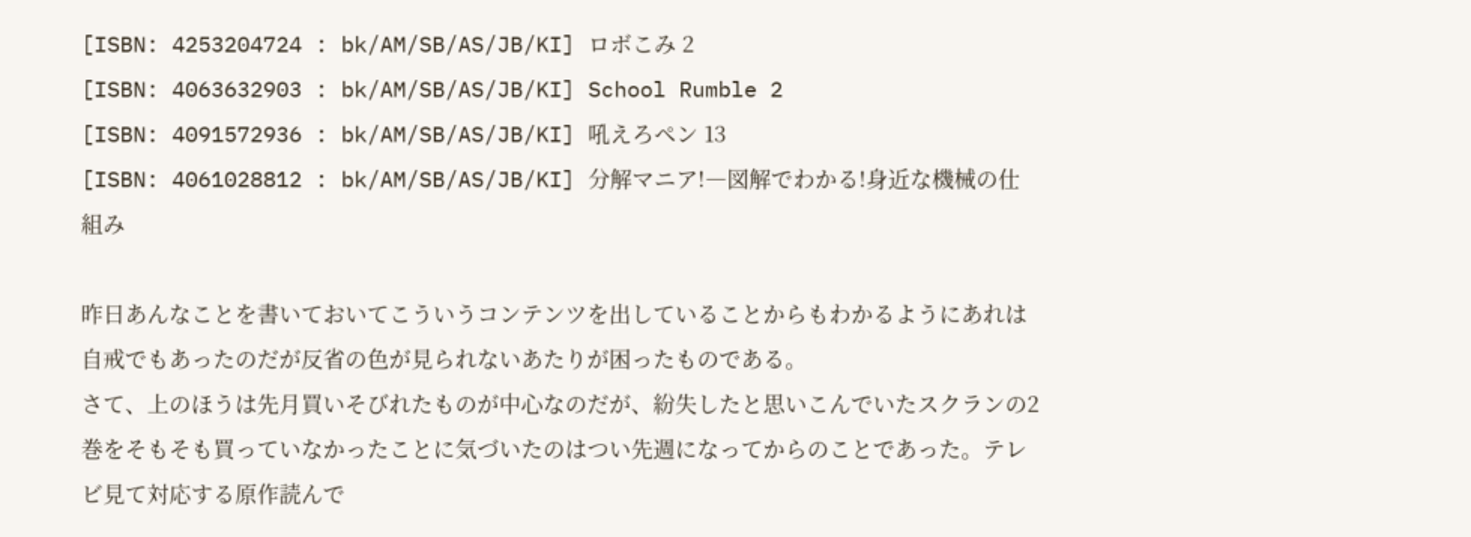[ISBN: 4253204724 : bk/AM/SB/AS/JB/KI] ロボこみ 2
[ISBN: 4063632903 : bk/AM/SB/AS/JB/KI] School Rumble 2
[ISBN: 4091572936 : bk/AM/SB/AS/JB/KI] 吼えろペン 13
[ISBN: 4061028812 : bk/AM/SB/AS/JB/KI] 分解マニア!―図解でわかる!身近な機械の仕組み

昨日あんなことを書いておいてこういうコンテンツを出していることからもわかるようにあれは自戒でもあったのだが反省の色が見られないあたりが困ったものである。
さて、上のほうは先月買いそびれたものが中心なのだが、紛失したと思いこんでいたスクランの2巻をそもそも買っていなかったことに気づいたのはつい先週になってからのことであった。テレビ見て対応する原作読んで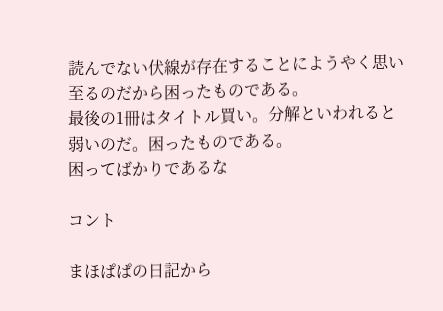読んでない伏線が存在することにようやく思い至るのだから困ったものである。
最後の1冊はタイトル買い。分解といわれると弱いのだ。困ったものである。
困ってばかりであるな

コント

まほぱぱの日記から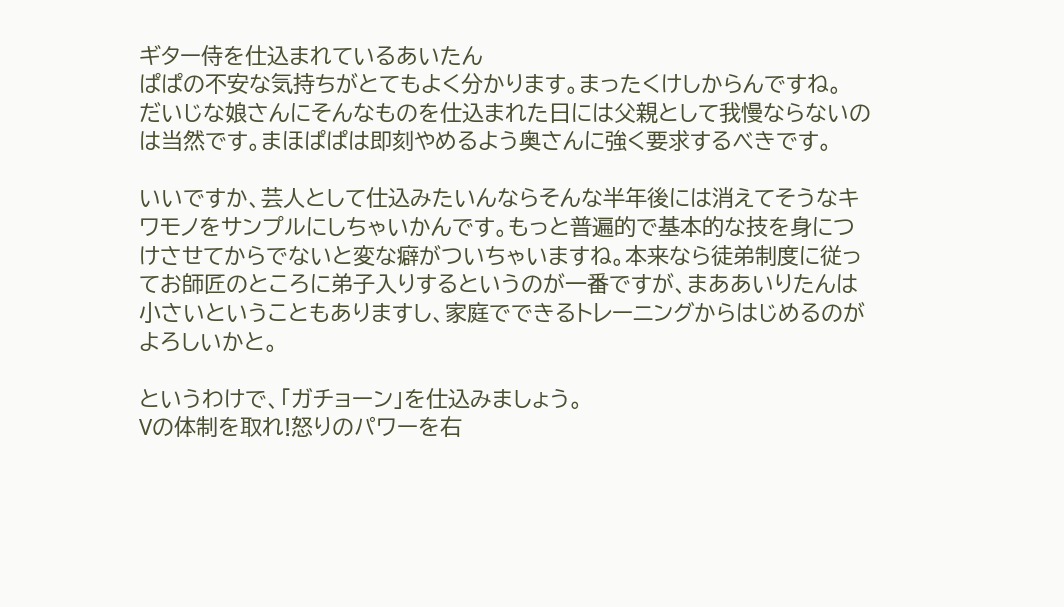ギター侍を仕込まれているあいたん
ぱぱの不安な気持ちがとてもよく分かります。まったくけしからんですね。
だいじな娘さんにそんなものを仕込まれた日には父親として我慢ならないのは当然です。まほぱぱは即刻やめるよう奥さんに強く要求するべきです。

いいですか、芸人として仕込みたいんならそんな半年後には消えてそうなキワモノをサンプルにしちゃいかんです。もっと普遍的で基本的な技を身につけさせてからでないと変な癖がついちゃいますね。本来なら徒弟制度に従ってお師匠のところに弟子入りするというのが一番ですが、まああいりたんは小さいということもありますし、家庭でできるトレーニングからはじめるのがよろしいかと。

というわけで、「ガチョーン」を仕込みましょう。
Vの体制を取れ!怒りのパワーを右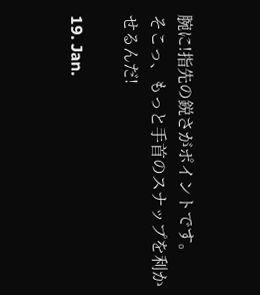腕に!指先の鋭さがポイントです。
そこっ、もっと手首のスナップを利かせるんだ!

19. Jan.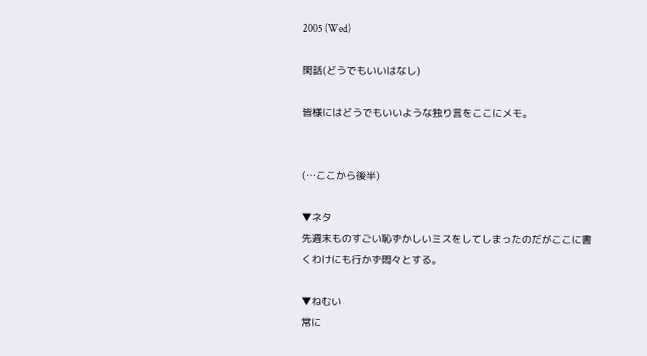2005 (Wed)

閑話(どうでもいいはなし)

皆様にはどうでもいいような独り言をここにメモ。


(…ここから後半)

▼ネタ
先週末ものすごい恥ずかしいミスをしてしまったのだがここに書くわけにも行かず悶々とする。

▼ねむい
常に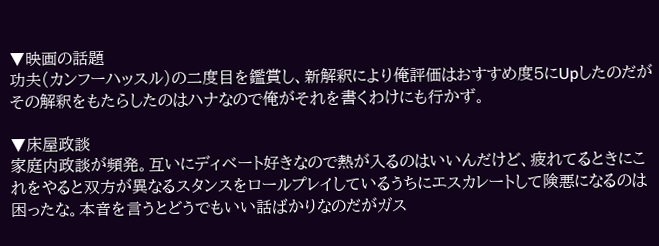▼映画の話題
功夫(カンフーハッスル)の二度目を鑑賞し、新解釈により俺評価はおすすめ度5にUpしたのだがその解釈をもたらしたのはハナなので俺がそれを書くわけにも行かず。

▼床屋政談
家庭内政談が頻発。互いにディベート好きなので熱が入るのはいいんだけど、疲れてるときにこれをやると双方が異なるスタンスをロールプレイしているうちにエスカレートして険悪になるのは困ったな。本音を言うとどうでもいい話ばかりなのだがガス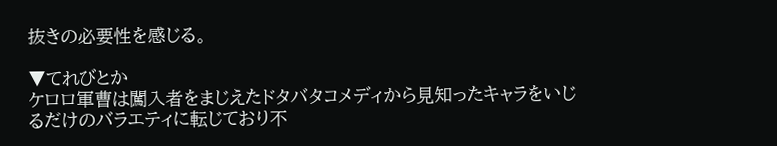抜きの必要性を感じる。

▼てれびとか
ケロロ軍曹は闖入者をまじえたドタバタコメディから見知ったキャラをいじるだけのバラエティに転じており不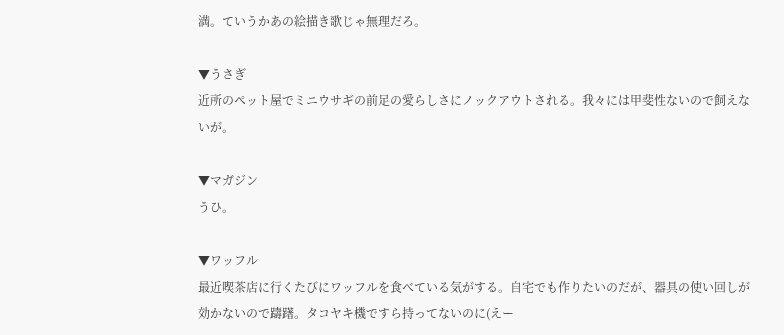満。ていうかあの絵描き歌じゃ無理だろ。

▼うさぎ
近所のペット屋でミニウサギの前足の愛らしさにノックアウトされる。我々には甲斐性ないので飼えないが。

▼マガジン
うひ。

▼ワッフル
最近喫茶店に行くたびにワッフルを食べている気がする。自宅でも作りたいのだが、器具の使い回しが効かないので躊躇。タコヤキ機ですら持ってないのに(えー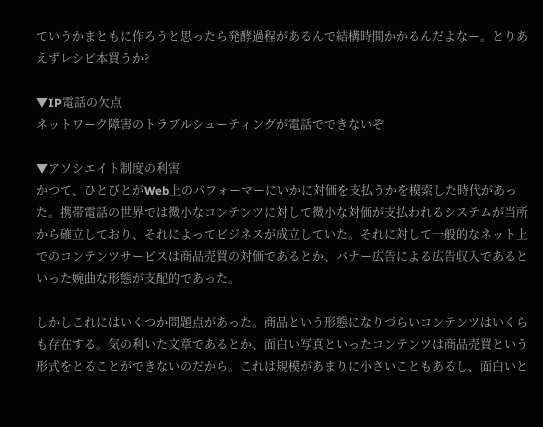ていうかまともに作ろうと思ったら発酵過程があるんで結構時間かかるんだよなー。とりあえずレシピ本買うか?

▼IP電話の欠点
ネットワーク障害のトラブルシューティングが電話でできないぞ

▼アソシエイト制度の利害
かつて、ひとびとがWeb上のパフォーマーにいかに対価を支払うかを模索した時代があった。携帯電話の世界では微小なコンテンツに対して微小な対価が支払われるシステムが当所から確立しており、それによってビジネスが成立していた。それに対して一般的なネット上でのコンテンツサービスは商品売買の対価であるとか、バナー広告による広告収入であるといった婉曲な形態が支配的であった。

しかしこれにはいくつか問題点があった。商品という形態になりづらいコンテンツはいくらも存在する。気の利いた文章であるとか、面白い写真といったコンテンツは商品売買という形式をとることができないのだから。これは規模があまりに小さいこともあるし、面白いと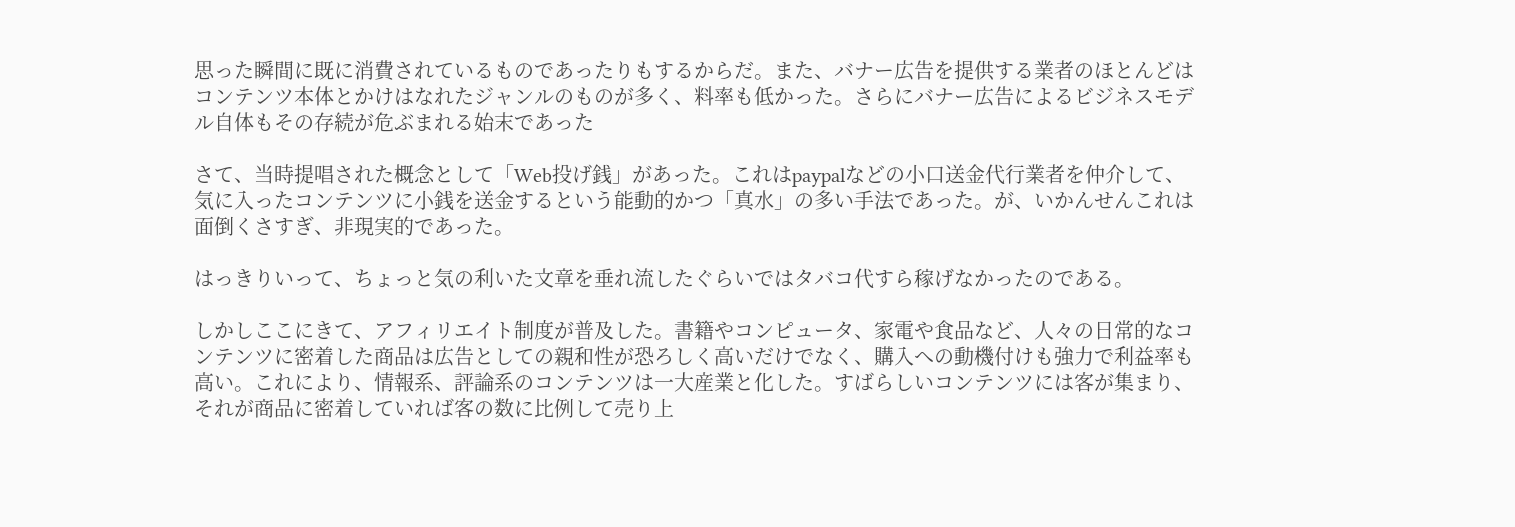思った瞬間に既に消費されているものであったりもするからだ。また、バナー広告を提供する業者のほとんどはコンテンツ本体とかけはなれたジャンルのものが多く、料率も低かった。さらにバナー広告によるビジネスモデル自体もその存続が危ぶまれる始末であった

さて、当時提唱された概念として「Web投げ銭」があった。これはpaypalなどの小口送金代行業者を仲介して、気に入ったコンテンツに小銭を送金するという能動的かつ「真水」の多い手法であった。が、いかんせんこれは面倒くさすぎ、非現実的であった。

はっきりいって、ちょっと気の利いた文章を垂れ流したぐらいではタバコ代すら稼げなかったのである。

しかしここにきて、アフィリエイト制度が普及した。書籍やコンピュータ、家電や食品など、人々の日常的なコンテンツに密着した商品は広告としての親和性が恐ろしく高いだけでなく、購入への動機付けも強力で利益率も高い。これにより、情報系、評論系のコンテンツは一大産業と化した。すばらしいコンテンツには客が集まり、それが商品に密着していれば客の数に比例して売り上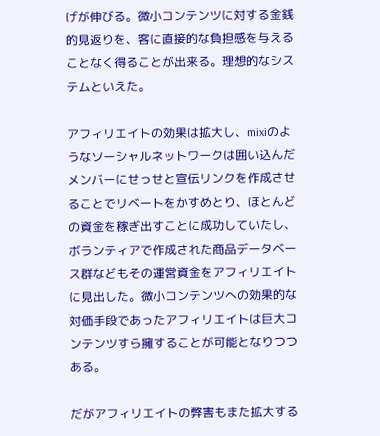げが伸びる。微小コンテンツに対する金銭的見返りを、客に直接的な負担感を与えることなく得ることが出来る。理想的なシステムといえた。

アフィリエイトの効果は拡大し、mixiのようなソーシャルネットワークは囲い込んだメンバーにせっせと宣伝リンクを作成させることでリベートをかすめとり、ほとんどの資金を稼ぎ出すことに成功していたし、ボランティアで作成された商品データベース群などもその運営資金をアフィリエイトに見出した。微小コンテンツへの効果的な対価手段であったアフィリエイトは巨大コンテンツすら擁することが可能となりつつある。

だがアフィリエイトの弊害もまた拡大する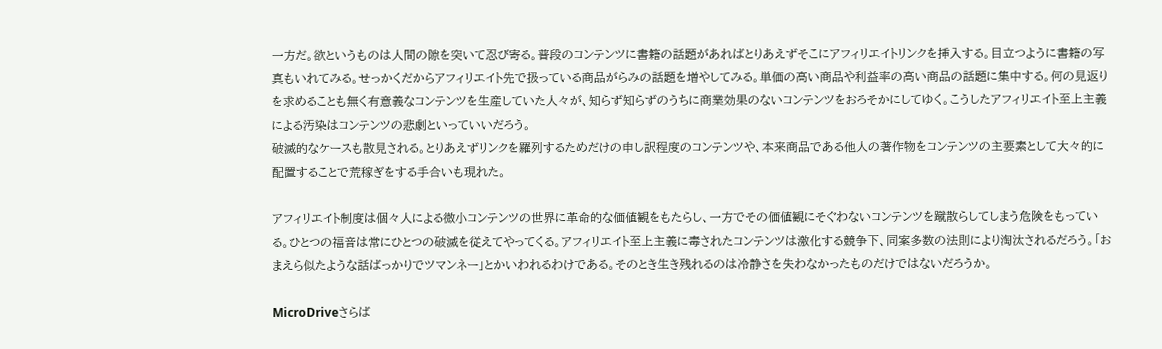一方だ。欲というものは人間の隙を突いて忍び寄る。普段のコンテンツに書籍の話題があればとりあえずそこにアフィリエイトリンクを挿入する。目立つように書籍の写真もいれてみる。せっかくだからアフィリエイト先で扱っている商品がらみの話題を増やしてみる。単価の高い商品や利益率の高い商品の話題に集中する。何の見返りを求めることも無く有意義なコンテンツを生産していた人々が、知らず知らずのうちに商業効果のないコンテンツをおろそかにしてゆく。こうしたアフィリエイト至上主義による汚染はコンテンツの悲劇といっていいだろう。
破滅的なケースも散見される。とりあえずリンクを羅列するためだけの申し訳程度のコンテンツや、本来商品である他人の著作物をコンテンツの主要素として大々的に配置することで荒稼ぎをする手合いも現れた。

アフィリエイト制度は個々人による微小コンテンツの世界に革命的な価値観をもたらし、一方でその価値観にそぐわないコンテンツを蹴散らしてしまう危険をもっている。ひとつの福音は常にひとつの破滅を従えてやってくる。アフィリエイト至上主義に毒されたコンテンツは激化する競争下、同案多数の法則により淘汰されるだろう。「おまえら似たような話ばっかりでツマンネー」とかいわれるわけである。そのとき生き残れるのは冷静さを失わなかったものだけではないだろうか。

MicroDriveさらば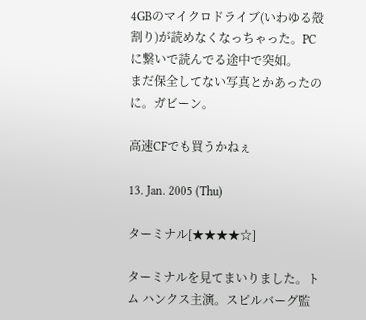4GBのマイクロドライブ(いわゆる殻割り)が読めなくなっちゃった。PCに繋いで読んでる途中で突如。
まだ保全してない写真とかあったのに。ガビーン。

高速CFでも買うかねぇ

13. Jan. 2005 (Thu)

ターミナル[★★★★☆]

ターミナルを見てまいりました。トム ハンクス主演。スピルバーグ監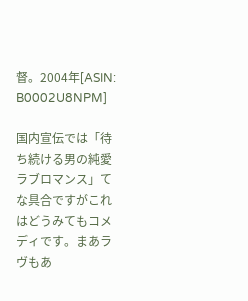督。2004年[ASIN: B0002U8NPM]

国内宣伝では「待ち続ける男の純愛ラブロマンス」てな具合ですがこれはどうみてもコメディです。まあラヴもあ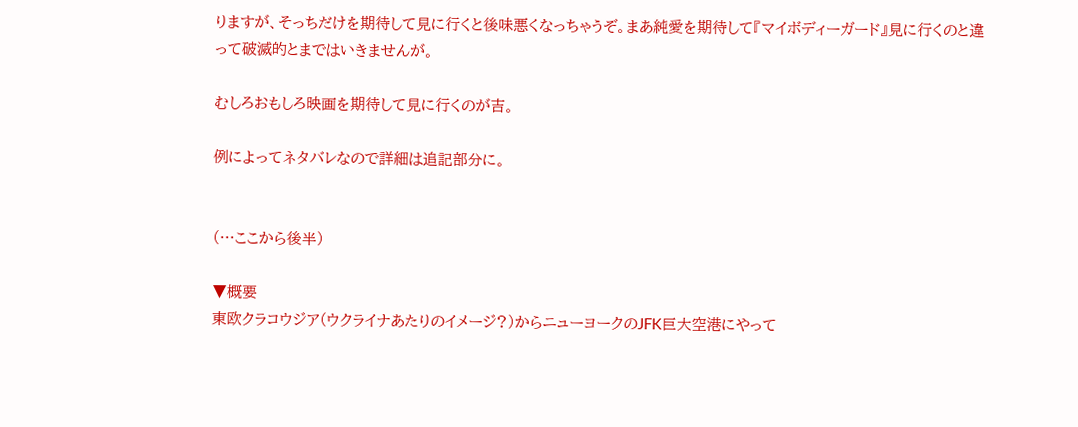りますが、そっちだけを期待して見に行くと後味悪くなっちゃうぞ。まあ純愛を期待して『マイボディーガード』見に行くのと違って破滅的とまではいきませんが。

むしろおもしろ映画を期待して見に行くのが吉。

例によってネタバレなので詳細は追記部分に。


(…ここから後半)

▼概要
東欧クラコウジア(ウクライナあたりのイメージ?)からニューヨークのJFK巨大空港にやって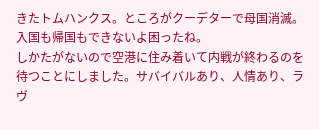きたトムハンクス。ところがクーデターで母国消滅。入国も帰国もできないよ困ったね。
しかたがないので空港に住み着いて内戦が終わるのを待つことにしました。サバイバルあり、人情あり、ラヴ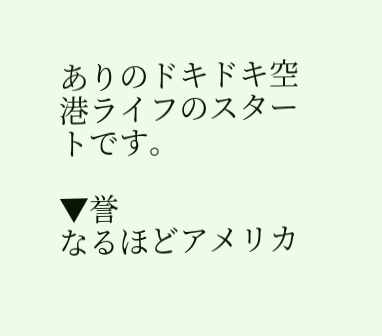ありのドキドキ空港ライフのスタートです。

▼誉
なるほどアメリカ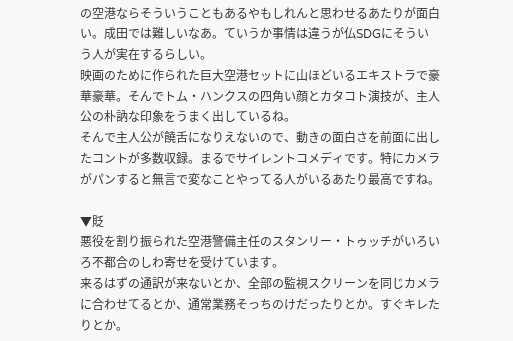の空港ならそういうこともあるやもしれんと思わせるあたりが面白い。成田では難しいなあ。ていうか事情は違うが仏SDGにそういう人が実在するらしい。
映画のために作られた巨大空港セットに山ほどいるエキストラで豪華豪華。そんでトム・ハンクスの四角い顔とカタコト演技が、主人公の朴訥な印象をうまく出しているね。
そんで主人公が饒舌になりえないので、動きの面白さを前面に出したコントが多数収録。まるでサイレントコメディです。特にカメラがパンすると無言で変なことやってる人がいるあたり最高ですね。

▼貶
悪役を割り振られた空港警備主任のスタンリー・トゥッチがいろいろ不都合のしわ寄せを受けています。
来るはずの通訳が来ないとか、全部の監視スクリーンを同じカメラに合わせてるとか、通常業務そっちのけだったりとか。すぐキレたりとか。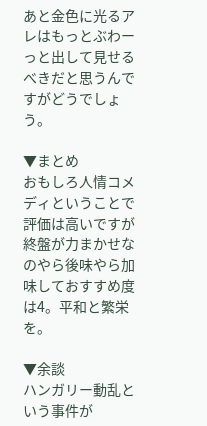あと金色に光るアレはもっとぶわーっと出して見せるべきだと思うんですがどうでしょう。

▼まとめ
おもしろ人情コメディということで評価は高いですが終盤が力まかせなのやら後味やら加味しておすすめ度は4。平和と繁栄を。

▼余談
ハンガリー動乱という事件が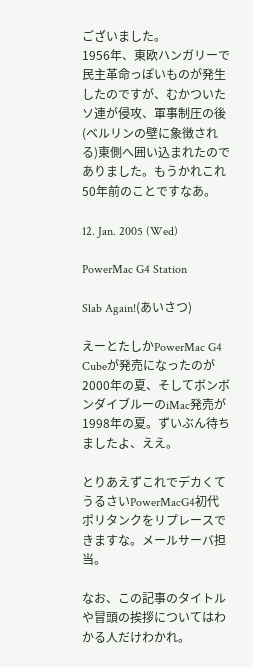ございました。
1956年、東欧ハンガリーで民主革命っぽいものが発生したのですが、むかついたソ連が侵攻、軍事制圧の後(ベルリンの壁に象徴される)東側へ囲い込まれたのでありました。もうかれこれ50年前のことですなあ。

12. Jan. 2005 (Wed)

PowerMac G4 Station

Slab Again!(あいさつ)

えーとたしかPowerMac G4 Cubeが発売になったのが2000年の夏、そしてボンボンダイブルーのiMac発売が1998年の夏。ずいぶん待ちましたよ、ええ。

とりあえずこれでデカくてうるさいPowerMacG4初代ポリタンクをリプレースできますな。メールサーバ担当。

なお、この記事のタイトルや冒頭の挨拶についてはわかる人だけわかれ。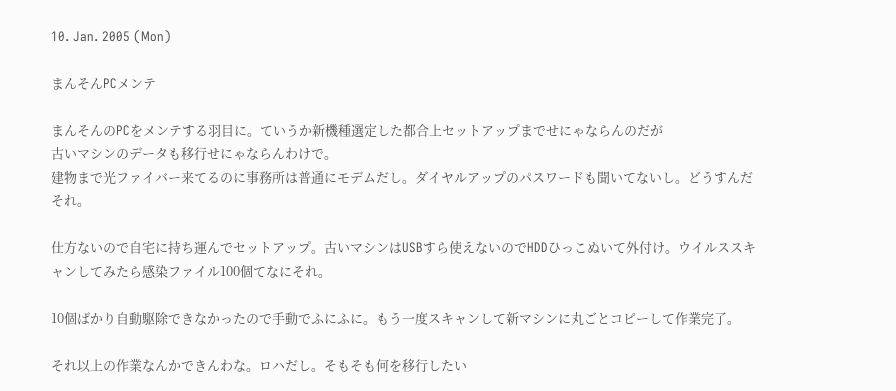10. Jan. 2005 (Mon)

まんそんPCメンテ

まんそんのPCをメンテする羽目に。ていうか新機種選定した都合上セットアップまでせにゃならんのだが
古いマシンのデータも移行せにゃならんわけで。
建物まで光ファイバー来てるのに事務所は普通にモデムだし。ダイヤルアップのパスワードも聞いてないし。どうすんだそれ。

仕方ないので自宅に持ち運んでセットアップ。古いマシンはUSBすら使えないのでHDDひっこぬいて外付け。ウイルススキャンしてみたら感染ファイル100個てなにそれ。

10個ばかり自動駆除できなかったので手動でふにふに。もう一度スキャンして新マシンに丸ごとコピーして作業完了。

それ以上の作業なんかできんわな。ロハだし。そもそも何を移行したい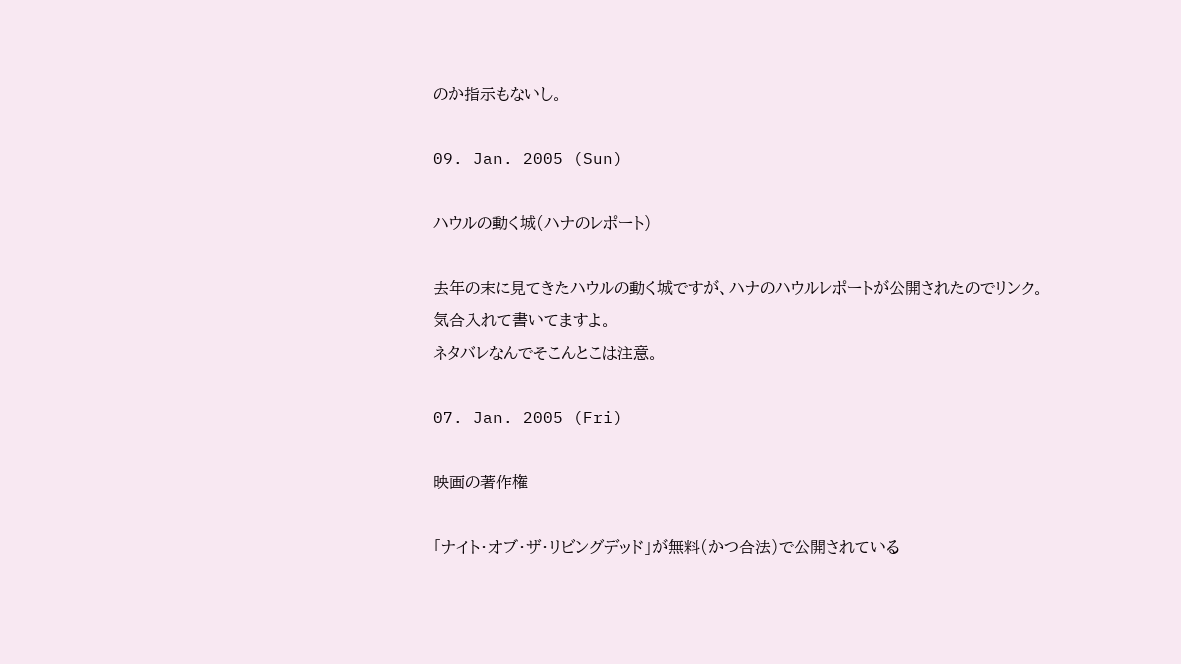のか指示もないし。

09. Jan. 2005 (Sun)

ハウルの動く城(ハナのレポート)

去年の末に見てきたハウルの動く城ですが、ハナのハウルレポートが公開されたのでリンク。気合入れて書いてますよ。
ネタバレなんでそこんとこは注意。

07. Jan. 2005 (Fri)

映画の著作権

「ナイト・オブ・ザ・リビングデッド」が無料(かつ合法)で公開されている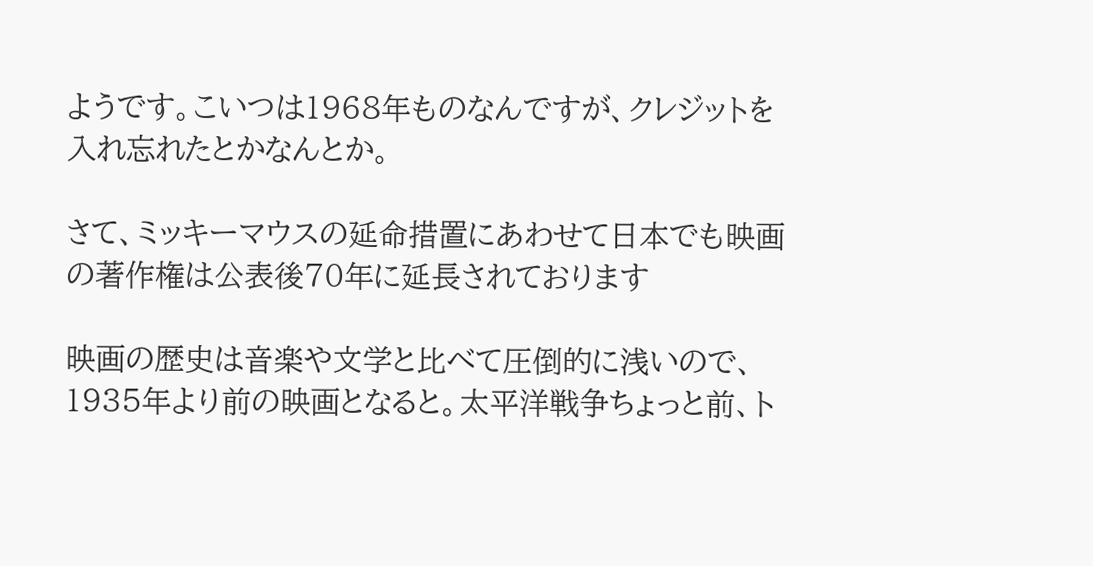ようです。こいつは1968年ものなんですが、クレジットを入れ忘れたとかなんとか。

さて、ミッキーマウスの延命措置にあわせて日本でも映画の著作権は公表後70年に延長されております

映画の歴史は音楽や文学と比べて圧倒的に浅いので、1935年より前の映画となると。太平洋戦争ちょっと前、ト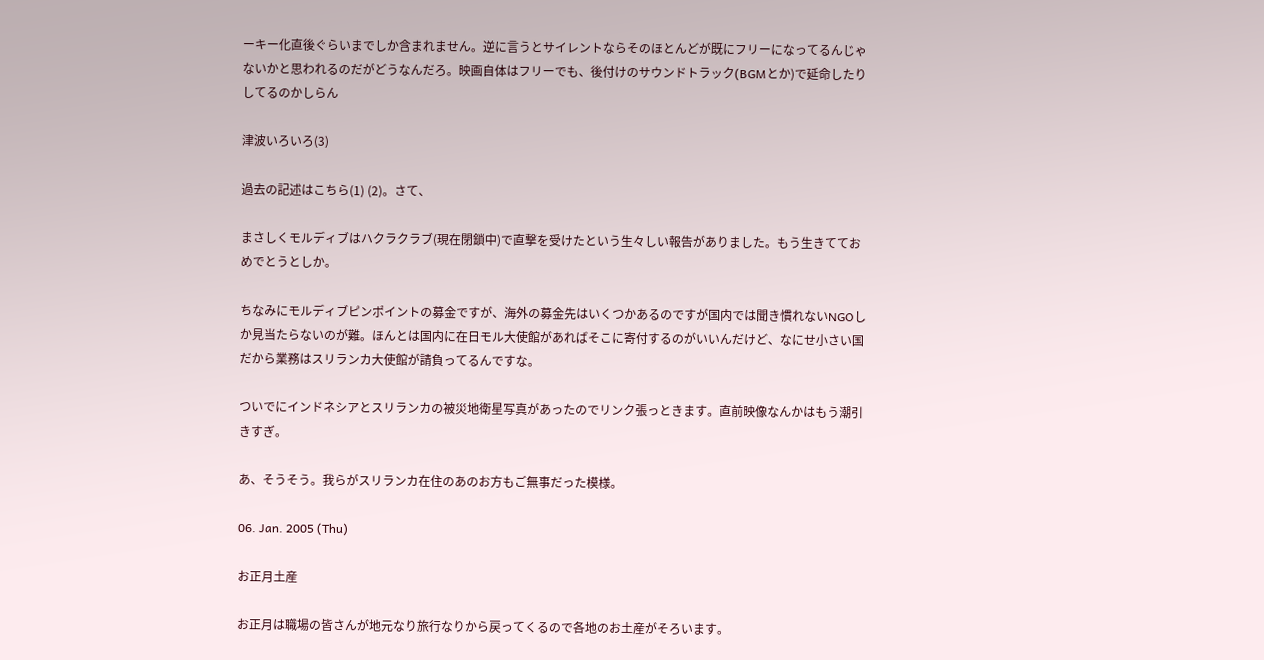ーキー化直後ぐらいまでしか含まれません。逆に言うとサイレントならそのほとんどが既にフリーになってるんじゃないかと思われるのだがどうなんだろ。映画自体はフリーでも、後付けのサウンドトラック(BGMとか)で延命したりしてるのかしらん

津波いろいろ(3)

過去の記述はこちら(1) (2)。さて、

まさしくモルディブはハクラクラブ(現在閉鎖中)で直撃を受けたという生々しい報告がありました。もう生きてておめでとうとしか。

ちなみにモルディブピンポイントの募金ですが、海外の募金先はいくつかあるのですが国内では聞き慣れないNGOしか見当たらないのが難。ほんとは国内に在日モル大使館があればそこに寄付するのがいいんだけど、なにせ小さい国だから業務はスリランカ大使館が請負ってるんですな。

ついでにインドネシアとスリランカの被災地衛星写真があったのでリンク張っときます。直前映像なんかはもう潮引きすぎ。

あ、そうそう。我らがスリランカ在住のあのお方もご無事だった模様。

06. Jan. 2005 (Thu)

お正月土産

お正月は職場の皆さんが地元なり旅行なりから戻ってくるので各地のお土産がそろいます。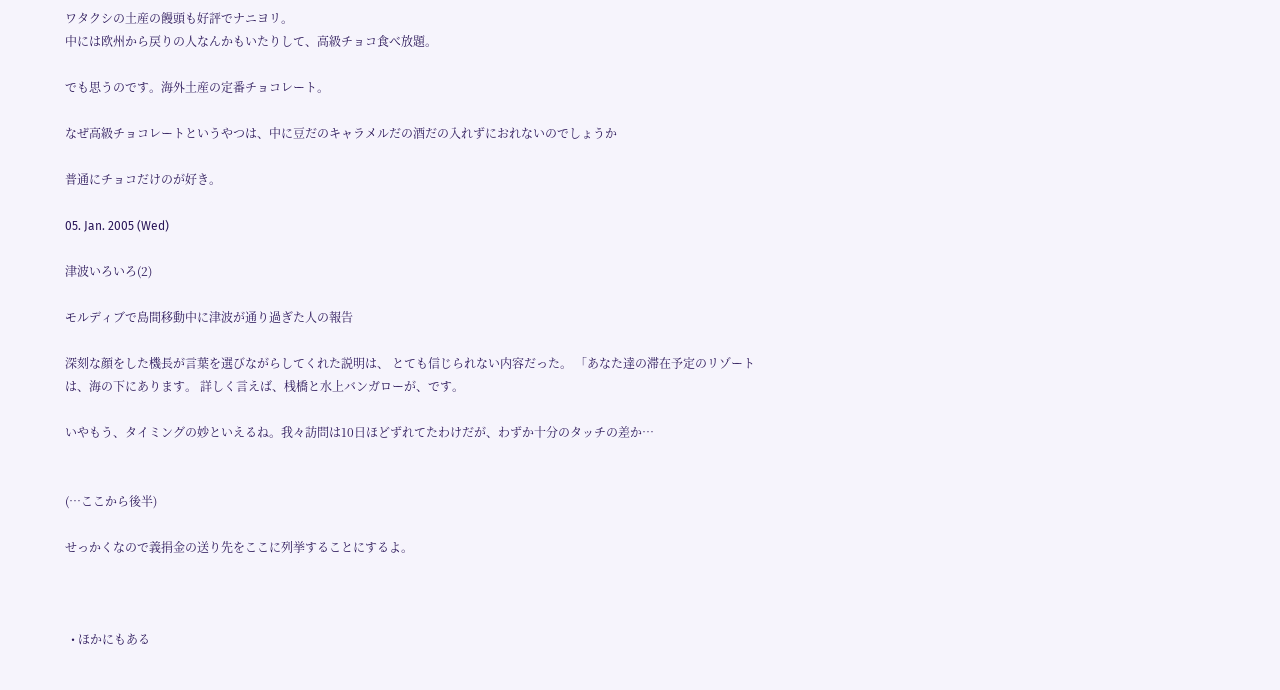ワタクシの土産の饅頭も好評でナニヨリ。
中には欧州から戻りの人なんかもいたりして、高級チョコ食べ放題。

でも思うのです。海外土産の定番チョコレート。

なぜ高級チョコレートというやつは、中に豆だのキャラメルだの酒だの入れずにおれないのでしょうか

普通にチョコだけのが好き。

05. Jan. 2005 (Wed)

津波いろいろ(2)

モルディブで島間移動中に津波が通り過ぎた人の報告

深刻な顔をした機長が言葉を選びながらしてくれた説明は、 とても信じられない内容だった。 「あなた達の滞在予定のリゾートは、海の下にあります。 詳しく言えば、桟橋と水上バンガローが、です。

いやもう、タイミングの妙といえるね。我々訪問は10日ほどずれてたわけだが、わずか十分のタッチの差か…


(…ここから後半)

せっかくなので義捐金の送り先をここに列挙することにするよ。



  • ほかにもある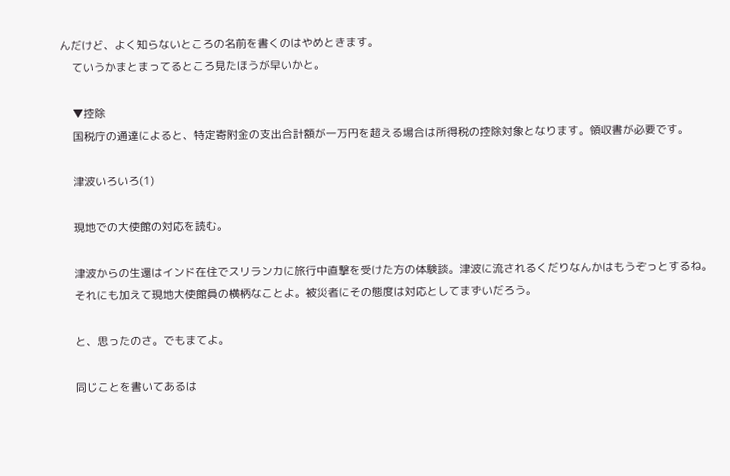んだけど、よく知らないところの名前を書くのはやめときます。
    ていうかまとまってるところ見たほうが早いかと。

    ▼控除
    国税庁の通達によると、特定寄附金の支出合計額が一万円を超える場合は所得税の控除対象となります。領収書が必要です。

    津波いろいろ(1)

    現地での大使館の対応を読む。

    津波からの生還はインド在住でスリランカに旅行中直撃を受けた方の体験談。津波に流されるくだりなんかはもうぞっとするね。
    それにも加えて現地大使館員の横柄なことよ。被災者にその態度は対応としてまずいだろう。

    と、思ったのさ。でもまてよ。

    同じことを書いてあるは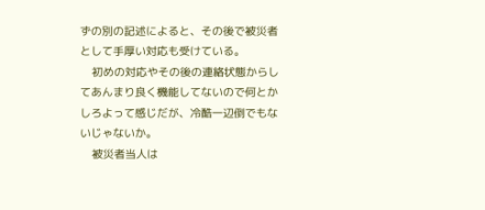ずの別の記述によると、その後で被災者として手厚い対応も受けている。
    初めの対応やその後の連絡状態からしてあんまり良く機能してないので何とかしろよって感じだが、冷酷一辺倒でもないじゃないか。
    被災者当人は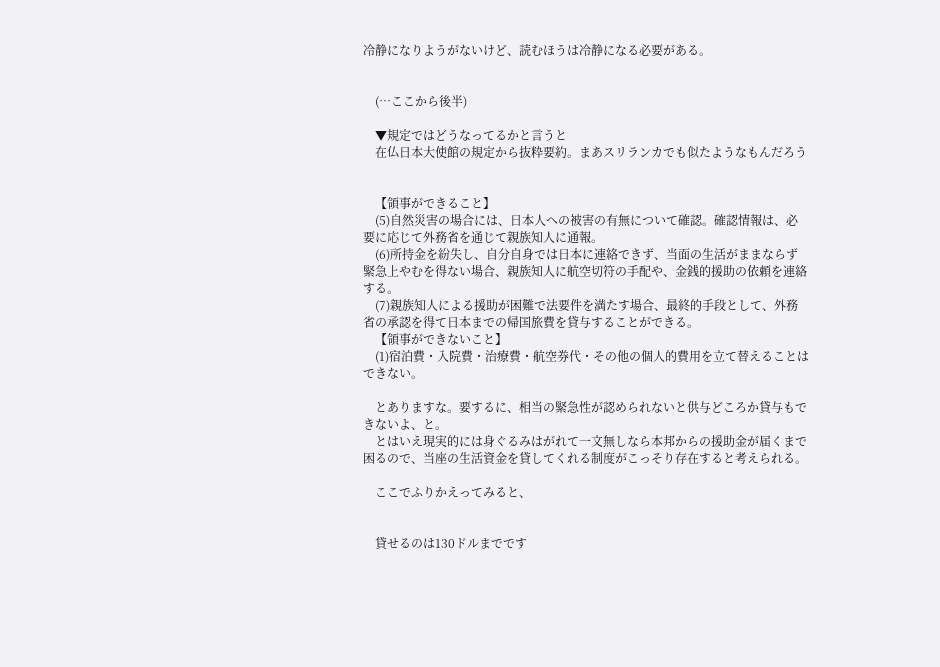冷静になりようがないけど、読むほうは冷静になる必要がある。


    (…ここから後半)

    ▼規定ではどうなってるかと言うと
    在仏日本大使館の規定から抜粋要約。まあスリランカでも似たようなもんだろう


    【領事ができること】
    (5)自然災害の場合には、日本人への被害の有無について確認。確認情報は、必要に応じて外務省を通じて親族知人に通報。
    (6)所持金を紛失し、自分自身では日本に連絡できず、当面の生活がままならず緊急上やむを得ない場合、親族知人に航空切符の手配や、金銭的援助の依頼を連絡する。
    (7)親族知人による援助が困難で法要件を満たす場合、最終的手段として、外務省の承認を得て日本までの帰国旅費を貸与することができる。
    【領事ができないこと】
    (1)宿泊費・入院費・治療費・航空券代・その他の個人的費用を立て替えることはできない。

    とありますな。要するに、相当の緊急性が認められないと供与どころか貸与もできないよ、と。
    とはいえ現実的には身ぐるみはがれて一文無しなら本邦からの援助金が届くまで困るので、当座の生活資金を貸してくれる制度がこっそり存在すると考えられる。

    ここでふりかえってみると、


    貸せるのは130ドルまでです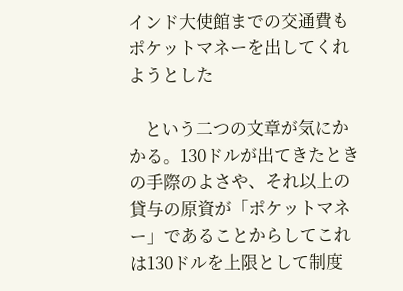インド大使館までの交通費もポケットマネーを出してくれようとした

    という二つの文章が気にかかる。130ドルが出てきたときの手際のよさや、それ以上の貸与の原資が「ポケットマネー」であることからしてこれは130ドルを上限として制度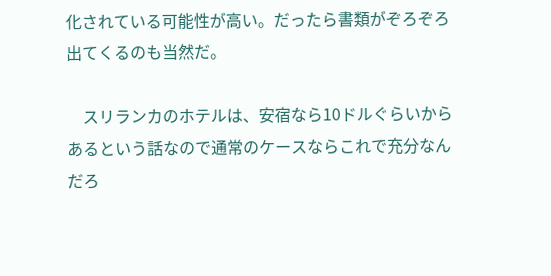化されている可能性が高い。だったら書類がぞろぞろ出てくるのも当然だ。

    スリランカのホテルは、安宿なら10ドルぐらいからあるという話なので通常のケースならこれで充分なんだろ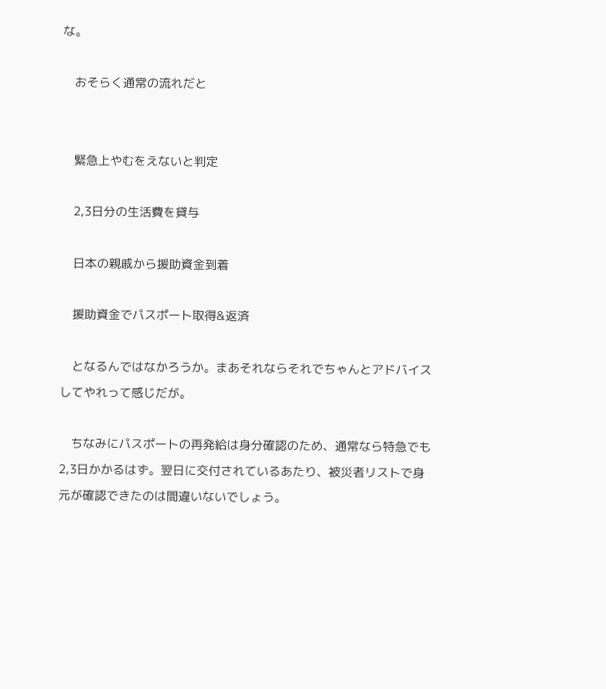な。

    おそらく通常の流れだと


    緊急上やむをえないと判定

    2,3日分の生活費を貸与

    日本の親戚から援助資金到着

    援助資金でパスポート取得&返済

    となるんではなかろうか。まあそれならそれでちゃんとアドバイスしてやれって感じだが。

    ちなみにパスポートの再発給は身分確認のため、通常なら特急でも2,3日かかるはず。翌日に交付されているあたり、被災者リストで身元が確認できたのは間違いないでしょう。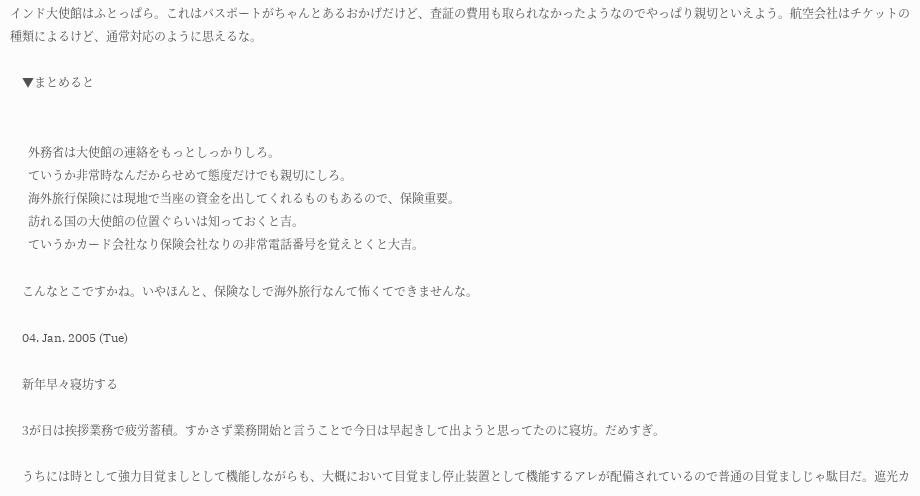インド大使館はふとっぱら。これはパスポートがちゃんとあるおかげだけど、査証の費用も取られなかったようなのでやっぱり親切といえよう。航空会社はチケットの種類によるけど、通常対応のように思えるな。

    ▼まとめると


      外務省は大使館の連絡をもっとしっかりしろ。
      ていうか非常時なんだからせめて態度だけでも親切にしろ。
      海外旅行保険には現地で当座の資金を出してくれるものもあるので、保険重要。
      訪れる国の大使館の位置ぐらいは知っておくと吉。
      ていうかカード会社なり保険会社なりの非常電話番号を覚えとくと大吉。

    こんなとこですかね。いやほんと、保険なしで海外旅行なんて怖くてできませんな。

    04. Jan. 2005 (Tue)

    新年早々寝坊する

    3が日は挨拶業務で疲労蓄積。すかさず業務開始と言うことで今日は早起きして出ようと思ってたのに寝坊。だめすぎ。

    うちには時として強力目覚ましとして機能しながらも、大概において目覚まし停止装置として機能するアレが配備されているので普通の目覚ましじゃ駄目だ。遮光カ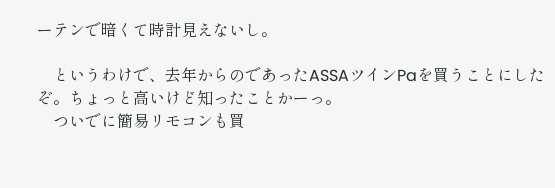ーテンで暗くて時計見えないし。

    というわけで、去年からのであったASSAツインPaを買うことにしたぞ。ちょっと高いけど知ったことかーっ。
    ついでに簡易リモコンも買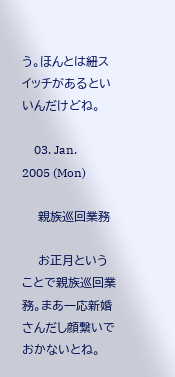う。ほんとは紐スイッチがあるといいんだけどね。

    03. Jan. 2005 (Mon)

    親族巡回業務

    お正月ということで親族巡回業務。まあ一応新婚さんだし顔繋いでおかないとね。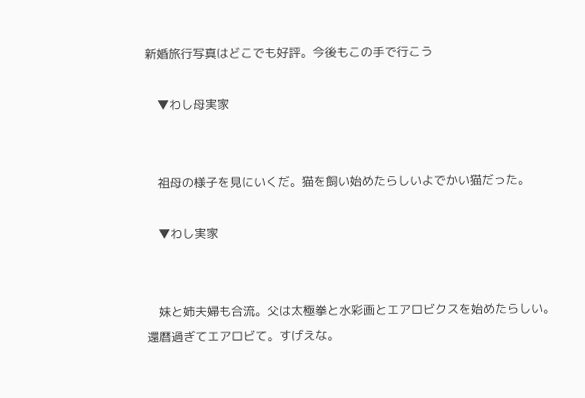新婚旅行写真はどこでも好評。今後もこの手で行こう

    ▼わし母実家


    祖母の様子を見にいくだ。猫を飼い始めたらしいよでかい猫だった。

    ▼わし実家


    妹と姉夫婦も合流。父は太極拳と水彩画とエアロビクスを始めたらしい。還暦過ぎてエアロビて。すげえな。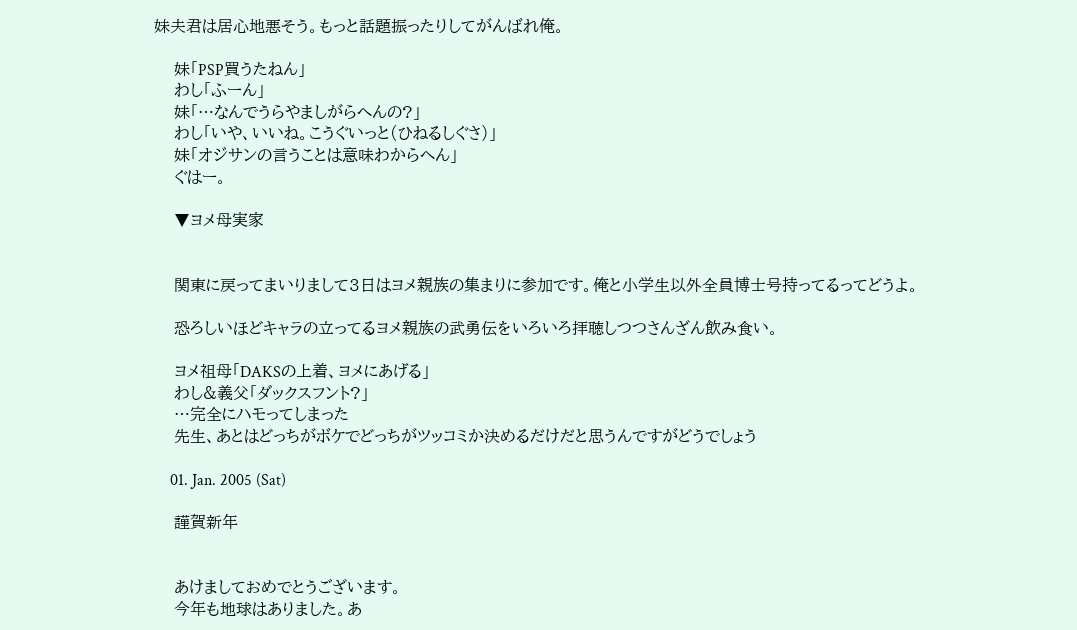妹夫君は居心地悪そう。もっと話題振ったりしてがんばれ俺。

    妹「PSP買うたねん」
    わし「ふーん」
    妹「…なんでうらやましがらへんの?」
    わし「いや、いいね。こうぐいっと(ひねるしぐさ)」
    妹「オジサンの言うことは意味わからへん」
    ぐはー。

    ▼ヨメ母実家


    関東に戻ってまいりまして3日はヨメ親族の集まりに参加です。俺と小学生以外全員博士号持ってるってどうよ。

    恐ろしいほどキャラの立ってるヨメ親族の武勇伝をいろいろ拝聴しつつさんざん飲み食い。

    ヨメ祖母「DAKSの上着、ヨメにあげる」
    わし&義父「ダックスフント?」
    …完全にハモってしまった
    先生、あとはどっちがボケでどっちがツッコミか決めるだけだと思うんですがどうでしょう

    01. Jan. 2005 (Sat)

    謹賀新年


    あけましておめでとうございます。
    今年も地球はありました。あ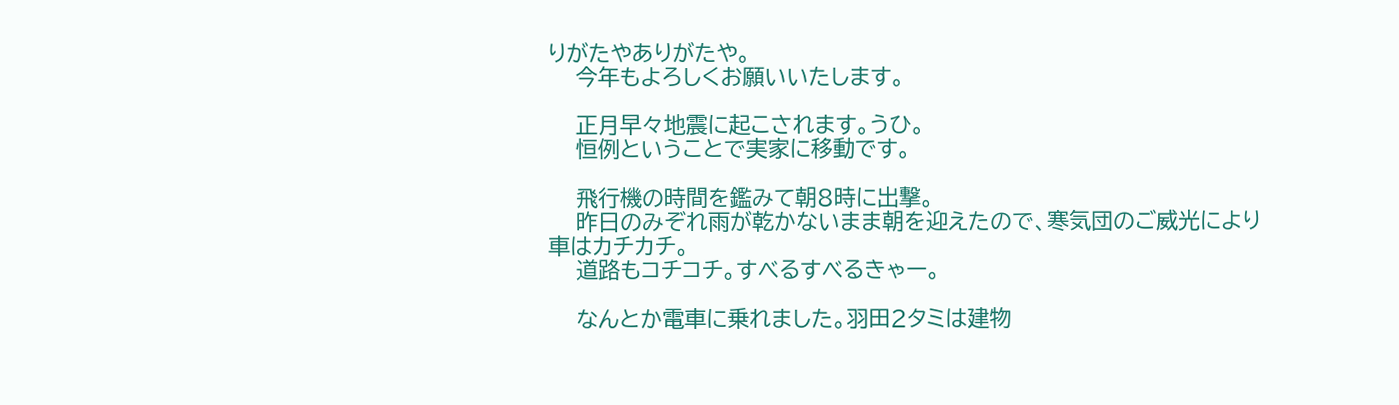りがたやありがたや。
    今年もよろしくお願いいたします。

    正月早々地震に起こされます。うひ。
    恒例ということで実家に移動です。

    飛行機の時間を鑑みて朝8時に出撃。
    昨日のみぞれ雨が乾かないまま朝を迎えたので、寒気団のご威光により車はカチカチ。
    道路もコチコチ。すべるすべるきゃー。

    なんとか電車に乗れました。羽田2タミは建物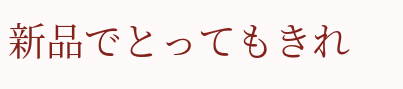新品でとってもきれ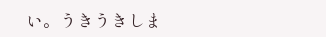い。うきうきしま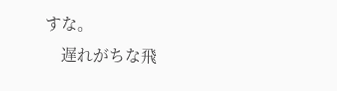すな。
    遅れがちな飛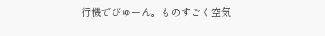行機でびゅーん。ものすごく空気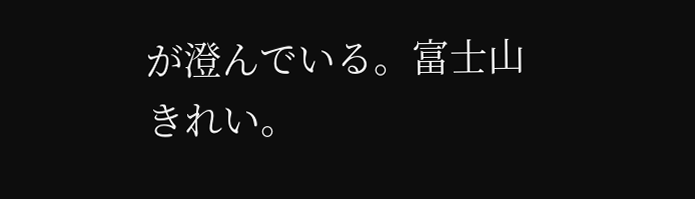が澄んでいる。富士山きれい。